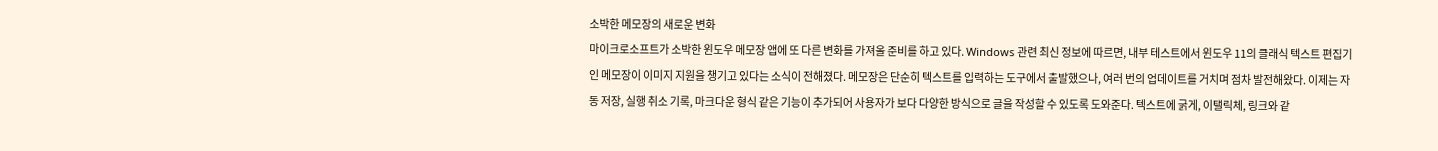소박한 메모장의 새로운 변화
마이크로소프트가 소박한 윈도우 메모장 앱에 또 다른 변화를 가져올 준비를 하고 있다. Windows 관련 최신 정보에 따르면, 내부 테스트에서 윈도우 11의 클래식 텍스트 편집기인 메모장이 이미지 지원을 챙기고 있다는 소식이 전해졌다. 메모장은 단순히 텍스트를 입력하는 도구에서 출발했으나, 여러 번의 업데이트를 거치며 점차 발전해왔다. 이제는 자동 저장, 실행 취소 기록, 마크다운 형식 같은 기능이 추가되어 사용자가 보다 다양한 방식으로 글을 작성할 수 있도록 도와준다. 텍스트에 굵게, 이탤릭체, 링크와 같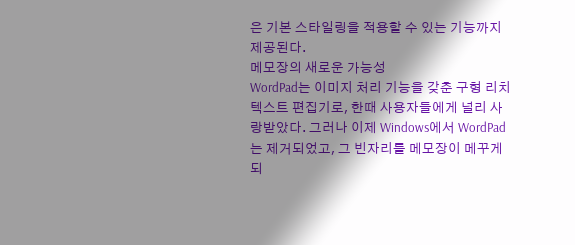은 기본 스타일링을 적용할 수 있는 기능까지 제공된다.
메모장의 새로운 가능성
WordPad는 이미지 처리 기능을 갖춘 구형 리치 텍스트 편집기로, 한때 사용자들에게 널리 사랑받았다. 그러나 이제 Windows에서 WordPad는 제거되었고, 그 빈자리를 메모장이 메꾸게 되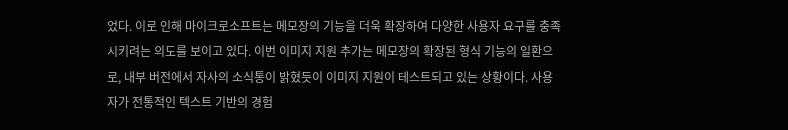었다. 이로 인해 마이크로소프트는 메모장의 기능을 더욱 확장하여 다양한 사용자 요구를 충족시키려는 의도를 보이고 있다. 이번 이미지 지원 추가는 메모장의 확장된 형식 기능의 일환으로, 내부 버전에서 자사의 소식통이 밝혔듯이 이미지 지원이 테스트되고 있는 상황이다. 사용자가 전통적인 텍스트 기반의 경험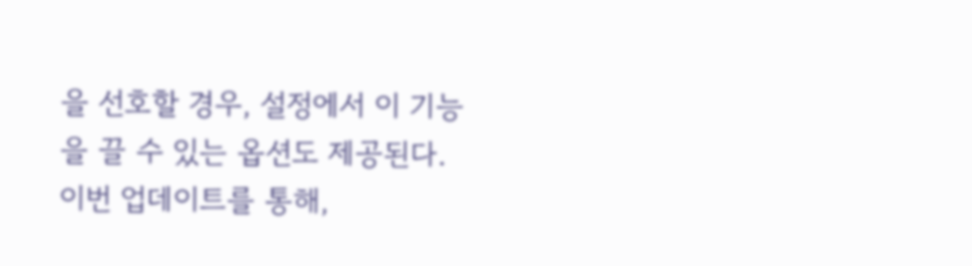을 선호할 경우, 설정에서 이 기능을 끌 수 있는 옵션도 제공된다.
이번 업데이트를 통해,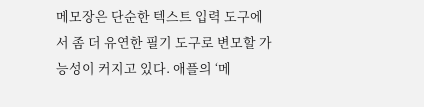메모장은 단순한 텍스트 입력 도구에서 좀 더 유연한 필기 도구로 변모할 가능성이 커지고 있다. 애플의 ‘메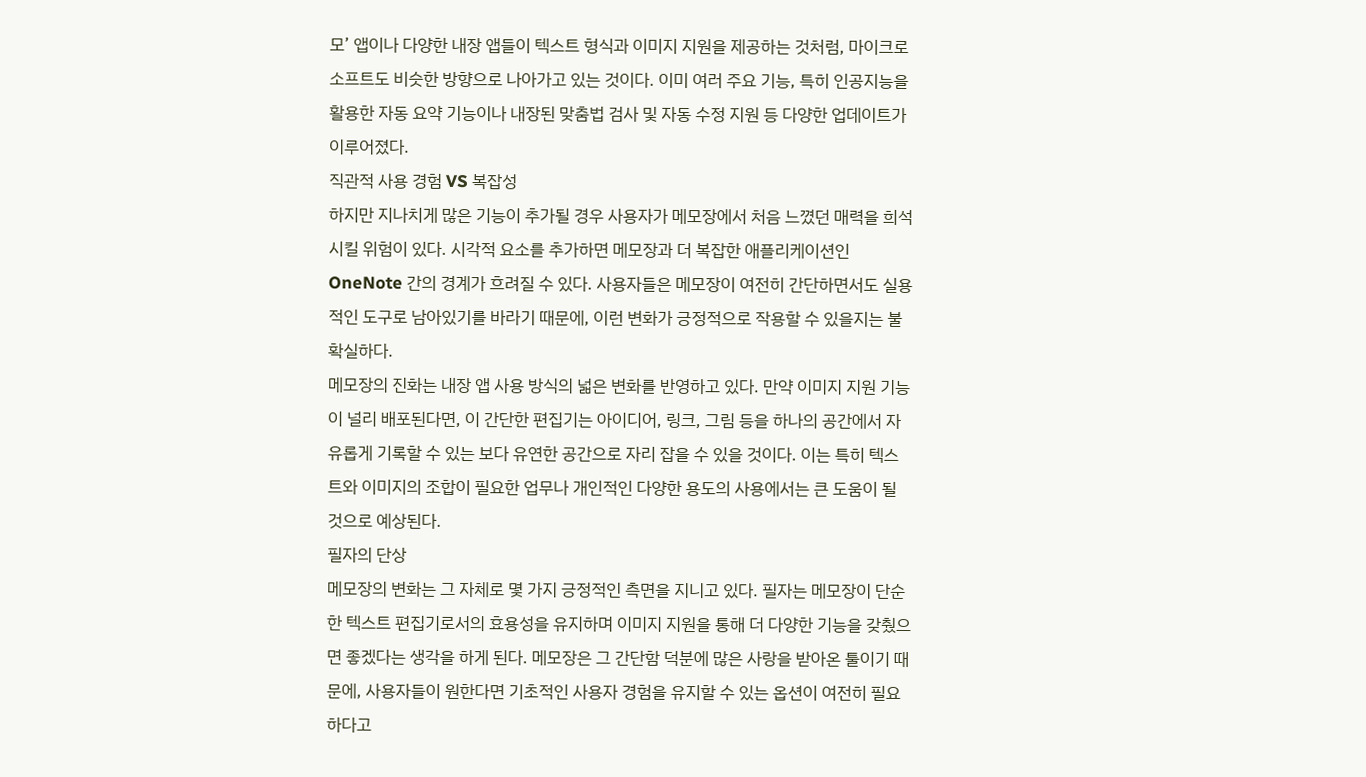모’ 앱이나 다양한 내장 앱들이 텍스트 형식과 이미지 지원을 제공하는 것처럼, 마이크로소프트도 비슷한 방향으로 나아가고 있는 것이다. 이미 여러 주요 기능, 특히 인공지능을 활용한 자동 요약 기능이나 내장된 맞춤법 검사 및 자동 수정 지원 등 다양한 업데이트가 이루어졌다.
직관적 사용 경험 VS 복잡성
하지만 지나치게 많은 기능이 추가될 경우 사용자가 메모장에서 처음 느꼈던 매력을 희석시킬 위험이 있다. 시각적 요소를 추가하면 메모장과 더 복잡한 애플리케이션인 OneNote 간의 경계가 흐려질 수 있다. 사용자들은 메모장이 여전히 간단하면서도 실용적인 도구로 남아있기를 바라기 때문에, 이런 변화가 긍정적으로 작용할 수 있을지는 불확실하다.
메모장의 진화는 내장 앱 사용 방식의 넓은 변화를 반영하고 있다. 만약 이미지 지원 기능이 널리 배포된다면, 이 간단한 편집기는 아이디어, 링크, 그림 등을 하나의 공간에서 자유롭게 기록할 수 있는 보다 유연한 공간으로 자리 잡을 수 있을 것이다. 이는 특히 텍스트와 이미지의 조합이 필요한 업무나 개인적인 다양한 용도의 사용에서는 큰 도움이 될 것으로 예상된다.
필자의 단상
메모장의 변화는 그 자체로 몇 가지 긍정적인 측면을 지니고 있다. 필자는 메모장이 단순한 텍스트 편집기로서의 효용성을 유지하며 이미지 지원을 통해 더 다양한 기능을 갖췄으면 좋겠다는 생각을 하게 된다. 메모장은 그 간단함 덕분에 많은 사랑을 받아온 툴이기 때문에, 사용자들이 원한다면 기초적인 사용자 경험을 유지할 수 있는 옵션이 여전히 필요하다고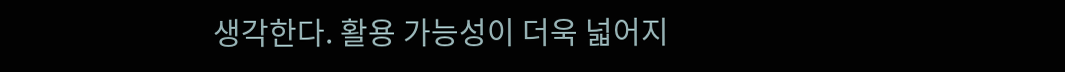생각한다. 활용 가능성이 더욱 넓어지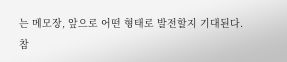는 메모장, 앞으로 어떤 형태로 발전할지 기대된다.
참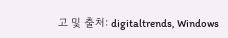고 및 출처: digitaltrends, Windows